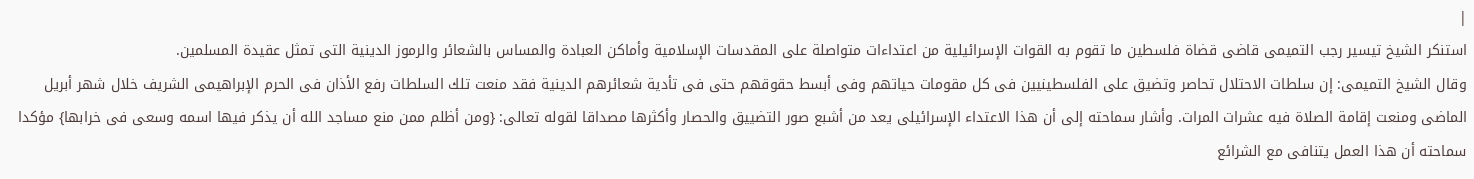|
استنكر الشيخ تيسير رجب التميمى قاضى قضاة فلسطين ما تقوم به القوات الإسرائيلية من اعتداءات متواصلة على المقدسات الإسلامية وأماكن العبادة والمساس بالشعائر والرموز الدينية التى تمثل عقيدة المسلمين.
وقال الشيخ التميمى: إن سلطات الاحتلال تحاصر وتضيق على الفلسطينيين فى كل مقومات حياتهم وفى أبسط حقوقهم حتى فى تأدية شعائرهم الدينية فقد منعت تلك السلطات رفع الأذان فى الحرم الإبراهيمى الشريف خلال شهر أبريل الماضى ومنعت إقامة الصلاة فيه عشرات المرات. وأشار سماحته إلى أن هذا الاعتداء الإسرائيلى يعد من أشبع صور التضييق والحصار وأكثرها مصداقا لقوله تعالى: {ومن أظلم ممن منع مساجد الله أن يذكر فيها اسمه وسعى فى خرابها} مؤكدا سماحته أن هذا العمل يتنافى مع الشرائع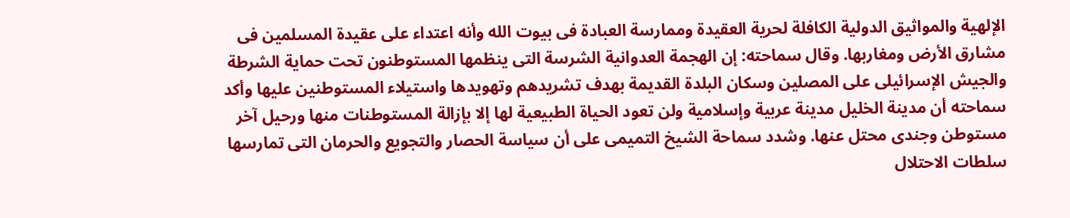الإلهية والمواثيق الدولية الكافلة لحرية العقيدة وممارسة العبادة فى بيوت الله وأنه اعتداء على عقيدة المسلمين فى مشارق الأرض ومغاربها. وقال سماحته: إن الهجمة العدوانية الشرسة التى ينظمها المستوطنون تحت حماية الشرطة والجيش الإسرائيلى على المصلين وسكان البلدة القديمة بهدف تشريدهم وتهويدها واستيلاء المستوطنين عليها وأكد سماحته أن مدينة الخليل مدينة عربية وإسلامية ولن تعود الحياة الطبيعية لها إلا بإزالة المستوطنات منها ورحيل آخر مستوطن وجندى محتل عنها. وشدد سماحة الشيخ التميمى على أن سياسة الحصار والتجويع والحرمان التى تمارسها سلطات الاحتلال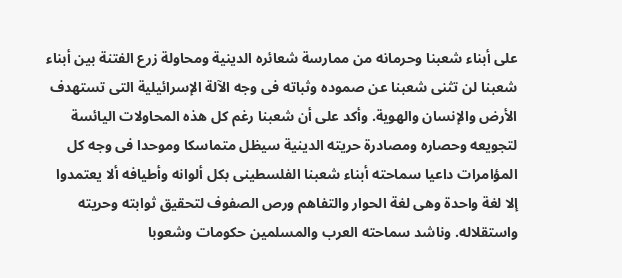على أبناء شعبنا وحرمانه من ممارسة شعائره الدينية ومحاولة زرع الفتنة بين أبناء شعبنا لن تثنى شعبنا عن صموده وثباته فى وجه الآلة الإسرائيلية التى تستهدف الأرض والإنسان والهوية. وأكد على أن شعبنا رغم كل هذه المحاولات اليائسة لتجويعه وحصاره ومصادرة حريته الدينية سيظل متماسكا وموحدا فى وجه كل المؤامرات داعيا سماحته أبناء شعبنا الفلسطينى بكل ألوانه وأطيافه ألا يعتمدوا إلا لغة واحدة وهى لغة الحوار والتفاهم ورص الصفوف لتحقيق ثوابته وحريته واستقلاله. وناشد سماحته العرب والمسلمين حكومات وشعوبا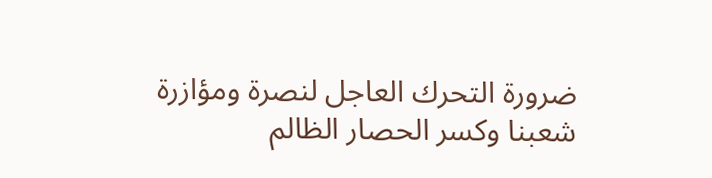ضرورة التحرك العاجل لنصرة ومؤازرة شعبنا وكسر الحصار الظالم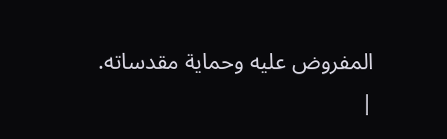المفروض عليه وحماية مقدساته.
|